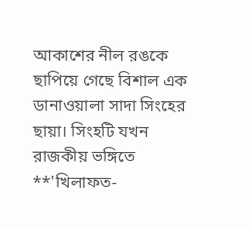আকাশের নীল রঙকে ছাপিয়ে গেছে বিশাল এক ডানাওয়ালা সাদা সিংহের ছায়া। সিংহটি যখন রাজকীয় ভঙ্গিতে **'খিলাফত-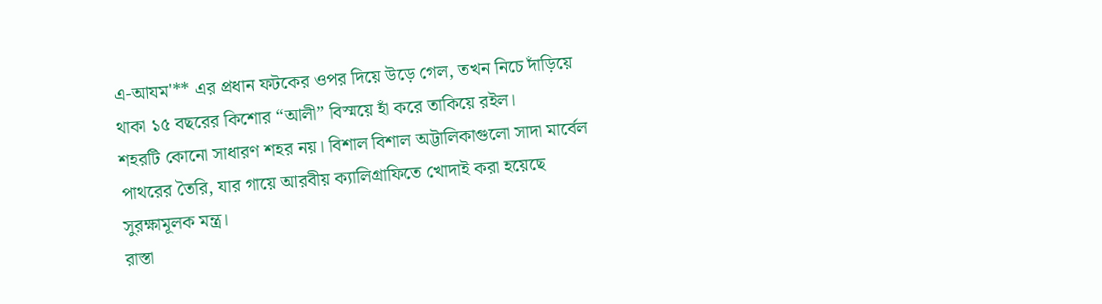এ-আযম'** এর প্রধান ফটকের ওপর দিয়ে উড়ে গেল, তখন নিচে দাঁড়িয়ে থাকা ১৫ বছরের কিশোর “আলী” বিস্ময়ে হাঁ করে তাকিয়ে রইল।
শহরটি কোনো সাধারণ শহর নয়। বিশাল বিশাল অট্টালিকাগুলো সাদা মার্বেল পাথরের তৈরি, যার গায়ে আরবীয় ক্যালিগ্রাফিতে খোদাই করা হয়েছে সুরক্ষামূলক মন্ত্র।
রাস্তা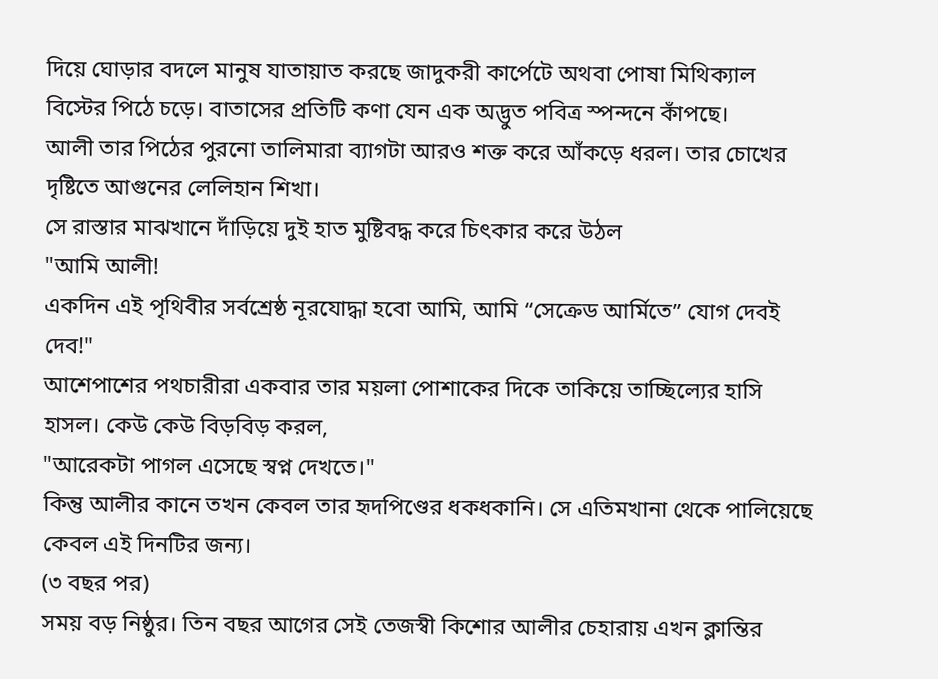দিয়ে ঘোড়ার বদলে মানুষ যাতায়াত করছে জাদুকরী কার্পেটে অথবা পোষা মিথিক্যাল বিস্টের পিঠে চড়ে। বাতাসের প্রতিটি কণা যেন এক অদ্ভুত পবিত্র স্পন্দনে কাঁপছে।
আলী তার পিঠের পুরনো তালিমারা ব্যাগটা আরও শক্ত করে আঁকড়ে ধরল। তার চোখের দৃষ্টিতে আগুনের লেলিহান শিখা।
সে রাস্তার মাঝখানে দাঁড়িয়ে দুই হাত মুষ্টিবদ্ধ করে চিৎকার করে উঠল
"আমি আলী!
একদিন এই পৃথিবীর সর্বশ্রেষ্ঠ নূরযোদ্ধা হবো আমি, আমি “সেক্রেড আর্মিতে” যোগ দেবই দেব!"
আশেপাশের পথচারীরা একবার তার ময়লা পোশাকের দিকে তাকিয়ে তাচ্ছিল্যের হাসি হাসল। কেউ কেউ বিড়বিড় করল,
"আরেকটা পাগল এসেছে স্বপ্ন দেখতে।"
কিন্তু আলীর কানে তখন কেবল তার হৃদপিণ্ডের ধকধকানি। সে এতিমখানা থেকে পালিয়েছে কেবল এই দিনটির জন্য।
(৩ বছর পর)
সময় বড় নিষ্ঠুর। তিন বছর আগের সেই তেজস্বী কিশোর আলীর চেহারায় এখন ক্লান্তির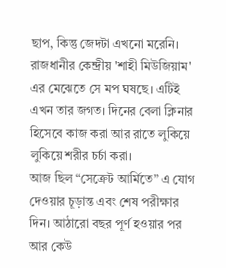ছাপ, কিন্তু জেদটা এখনো মরেনি।
রাজধানীর কেন্দ্রীয় 'শাহী মিউজিয়াম' এর মেঝেতে সে মপ ঘষছে। এটিই এখন তার জগত। দিনের বেলা ক্লিনার হিসেবে কাজ করা আর রাতে লুকিয়ে লুকিয়ে শরীর চর্চা করা।
আজ ছিল “সেক্রেট আর্মিতে” এ যোগ দেওয়ার চূড়ান্ত এবং শেষ পরীক্ষার দিন। আঠারো বছর পূর্ণ হওয়ার পর আর কেউ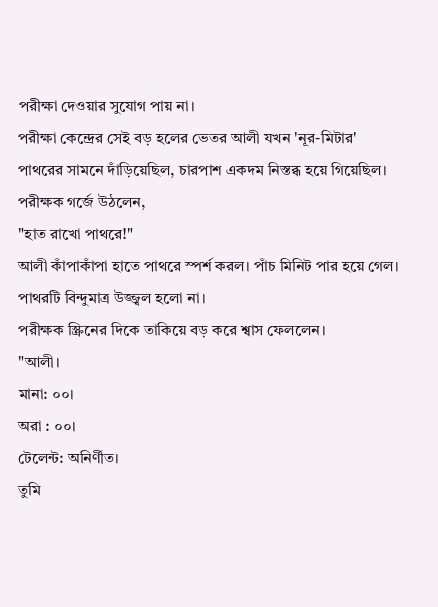পরীক্ষা দেওয়ার সুযোগ পায় না।
পরীক্ষা কেন্দ্রের সেই বড় হলের ভেতর আলী যখন 'নূর-মিটার' পাথরের সামনে দাঁড়িয়েছিল, চারপাশ একদম নিস্তব্ধ হয়ে গিয়েছিল।
পরীক্ষক গর্জে উঠলেন,
"হাত রাখো পাথরে!"
আলী কাঁপাকাঁপা হাতে পাথরে স্পর্শ করল। পাঁচ মিনিট পার হয়ে গেল। পাথরটি বিন্দুমাত্র উজ্জ্বল হলো না।
পরীক্ষক স্ক্রিনের দিকে তাকিয়ে বড় করে শ্বাস ফেললেন।
"আলী।
মানা: ০০।
অরা : ০০।
টেলেন্ট: অনির্ণীত।
তুমি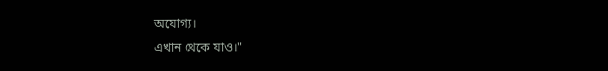অযোগ্য।
এখান থেকে যাও।"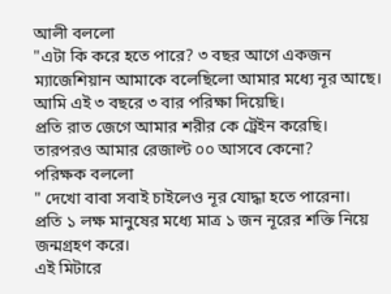আলী বললো
"এটা কি করে হতে পারে? ৩ বছর আগে একজন ম্যাজেশিয়ান আমাকে বলেছিলো আমার মধ্যে নূর আছে।
আমি এই ৩ বছরে ৩ বার পরিক্ষা দিয়েছি।
প্রতি রাত জেগে আমার শরীর কে ট্রেইন করেছি।
তারপরও আমার রেজাল্ট ০০ আসবে কেনো?
পরিক্ষক বললো
" দেখো বাবা সবাই চাইলেও নূর যোদ্ধা হতে পারেনা।
প্রতি ১ লক্ষ মানুষের মধ্যে মাত্র ১ জন নূরের শক্তি নিয়ে জন্মগ্রহণ করে।
এই মিটারে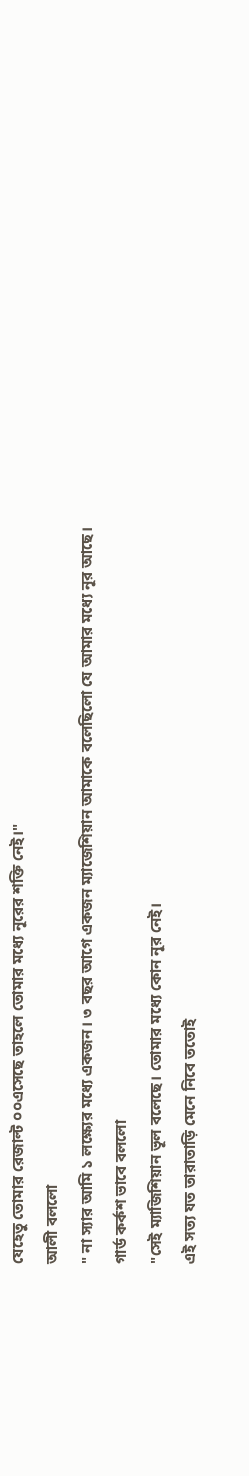যেহেতু তোমার রেজাল্ট ০০এসেছে তাহলে তোমার মধ্যে নূরের শক্তি নেই।"
আলী বললো
" না স্যার আমি ১ লক্ষ্যের মধ্যে একজন। ৩ বছর আগে একজন ম্যাজেশিয়ান আমাকে বলেছিলো যে আমার মধ্যে নূর আছে।
গার্ড কর্কশ ভাবে বললো
"সেই ম্যাজিশিয়ান ভূল বলেছে। তোমার মধ্যে কোন নূর নেই।
এই সত্য যত তারাতাড়ি মেনে নিবে ততোই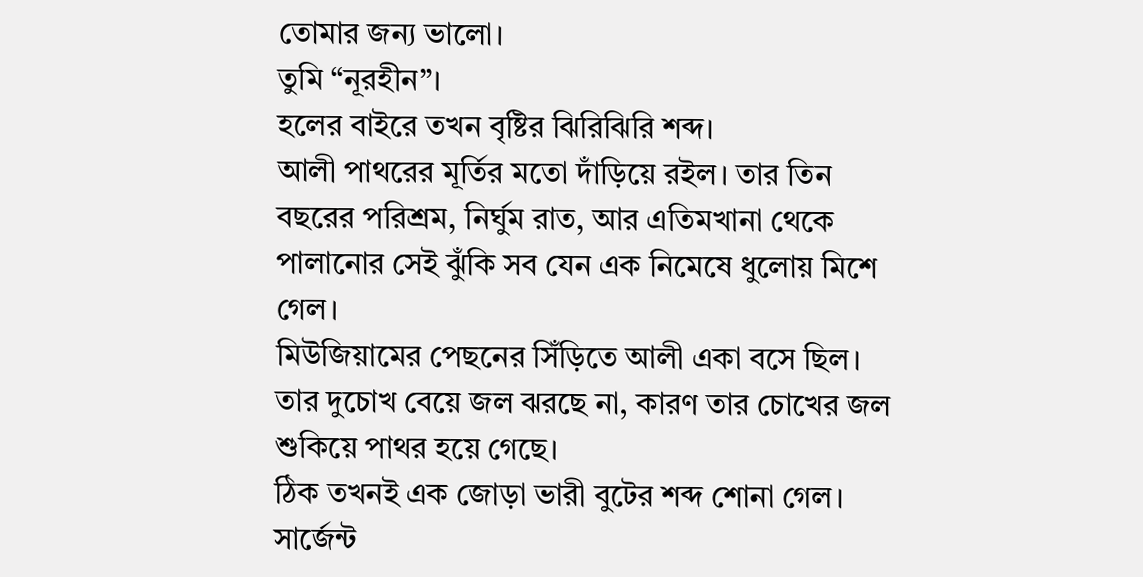তোমার জন্য ভালো।
তুমি “নূরহীন”।
হলের বাইরে তখন বৃষ্টির ঝিরিঝিরি শব্দ।
আলী পাথরের মূর্তির মতো দাঁড়িয়ে রইল। তার তিন বছরের পরিশ্রম, নির্ঘুম রাত, আর এতিমখানা থেকে পালানোর সেই ঝুঁকি সব যেন এক নিমেষে ধুলোয় মিশে গেল।
মিউজিয়ামের পেছনের সিঁড়িতে আলী একা বসে ছিল। তার দুচোখ বেয়ে জল ঝরছে না, কারণ তার চোখের জল শুকিয়ে পাথর হয়ে গেছে।
ঠিক তখনই এক জোড়া ভারী বুটের শব্দ শোনা গেল।
সার্জেন্ট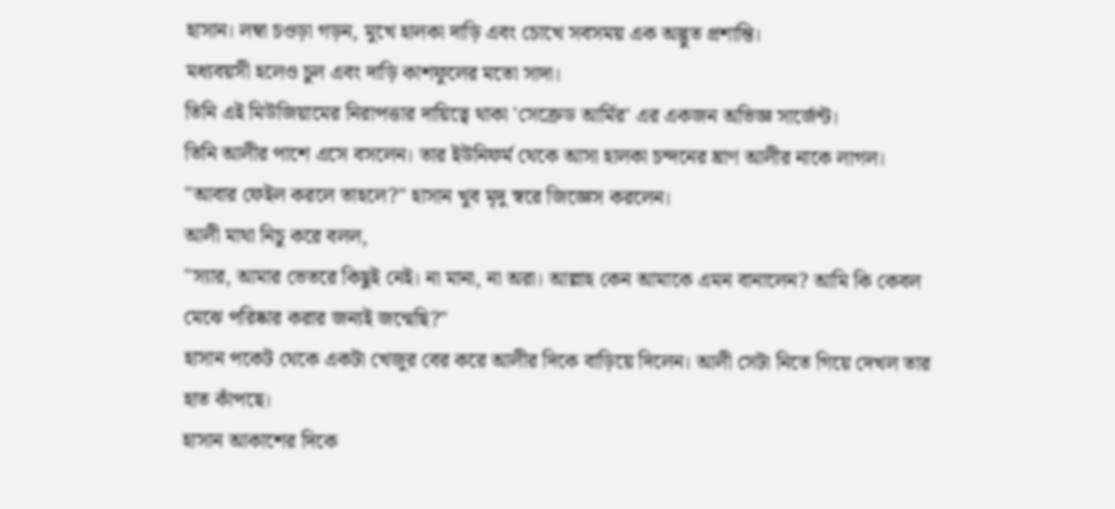হাসান। লম্বা চওড়া গড়ন, মুখে হালকা দাড়ি এবং চোখে সবসময় এক অদ্ভুত প্রশান্তি।
মধ্যবয়সী হলেও চুল এবং দাড়ি কাশফুলের মতো সাদা।
তিনি এই মিউজিয়ামের নিরাপত্তার দায়িত্বে থাকা 'সেক্রেড আর্মির' এর একজন অভিজ্ঞ সার্জেন্ট।
তিনি আলীর পাশে এসে বসলেন। তার ইউনিফর্ম থেকে আসা হালকা চন্দনের ঘ্রাণ আলীর নাকে লাগল।
"আবার ফেইল করলে তাহলে?" হাসান খুব মৃদু স্বরে জিজ্ঞেস করলেন।
আলী মাথা নিচু করে বলল,
"স্যার, আমার ভেতরে কিছুই নেই। না মানা, না অরা। আল্লাহ কেন আমাকে এমন বানালেন? আমি কি কেবল মেঝে পরিষ্কার করার জন্যই জন্মেছি?"
হাসান পকেট থেকে একটা খেজুর বের করে আলীর দিকে বাড়িয়ে দিলেন। আলী সেটা নিতে গিয়ে দেখল তার হাত কাঁপছে।
হাসান আকাশের দিকে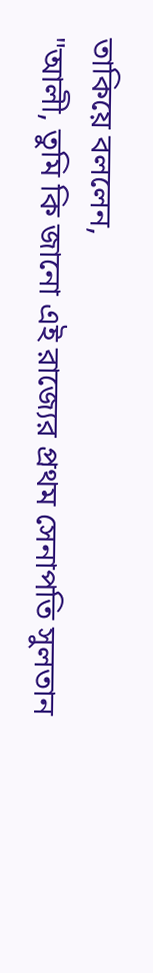তাকিয়ে বললেন,
"আলী, তুমি কি জানো এই রাজ্যের প্রথম সেনাপতি সুলতান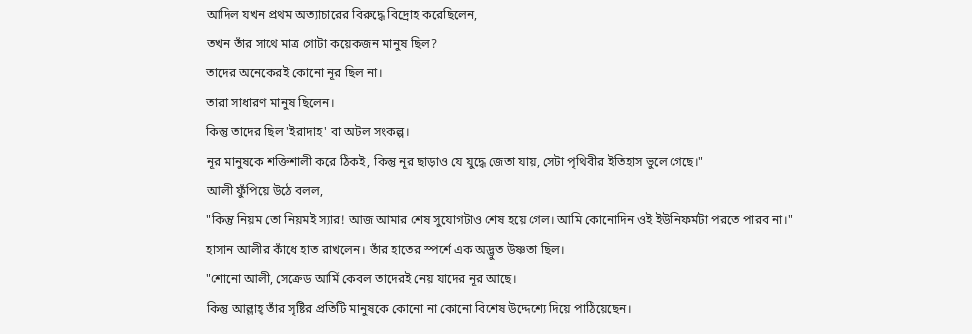আদিল যখন প্রথম অত্যাচারের বিরুদ্ধে বিদ্রোহ করেছিলেন,
তখন তাঁর সাথে মাত্র গোটা কয়েকজন মানুষ ছিল?
তাদের অনেকেরই কোনো নূর ছিল না।
তারা সাধারণ মানুষ ছিলেন।
কিন্তু তাদের ছিল 'ইরাদাহ' বা অটল সংকল্প।
নূর মানুষকে শক্তিশালী করে ঠিকই, কিন্তু নূর ছাড়াও যে যুদ্ধে জেতা যায়, সেটা পৃথিবীর ইতিহাস ভুলে গেছে।"
আলী ফুঁপিয়ে উঠে বলল,
"কিন্তু নিয়ম তো নিয়মই স্যার! আজ আমার শেষ সুযোগটাও শেষ হয়ে গেল। আমি কোনোদিন ওই ইউনিফর্মটা পরতে পারব না।"
হাসান আলীর কাঁধে হাত রাখলেন। তাঁর হাতের স্পর্শে এক অদ্ভুত উষ্ণতা ছিল।
"শোনো আলী, সেক্রেড আর্মি কেবল তাদেরই নেয় যাদের নূর আছে।
কিন্তু আল্লাহ্ তাঁর সৃষ্টির প্রতিটি মানুষকে কোনো না কোনো বিশেষ উদ্দেশ্যে দিয়ে পাঠিয়েছেন।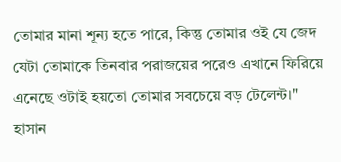তোমার মানা শূন্য হতে পারে, কিন্তু তোমার ওই যে জেদ যেটা তোমাকে তিনবার পরাজয়ের পরেও এখানে ফিরিয়ে এনেছে ওটাই হয়তো তোমার সবচেয়ে বড় টেলেন্ট।"
হাসান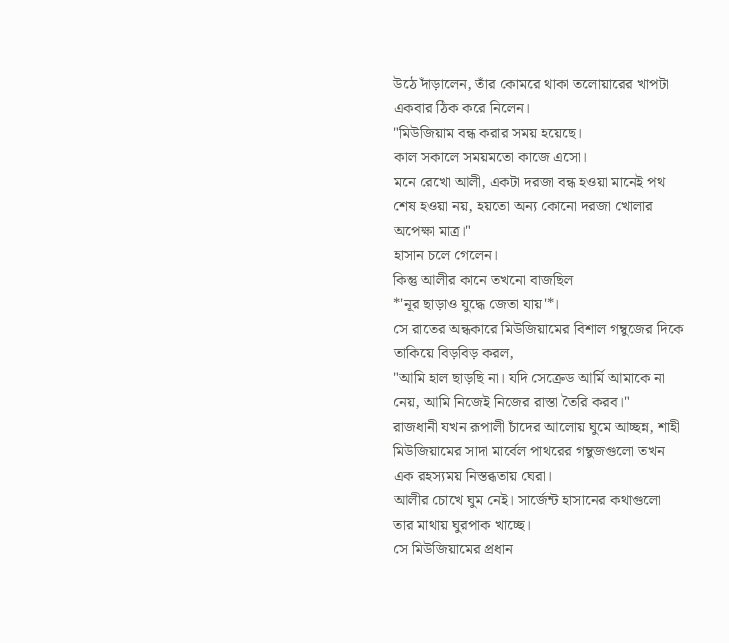উঠে দাঁড়ালেন, তাঁর কোমরে থাকা তলোয়ারের খাপটা একবার ঠিক করে নিলেন।
"মিউজিয়াম বন্ধ করার সময় হয়েছে।
কাল সকালে সময়মতো কাজে এসো।
মনে রেখো আলী, একটা দরজা বন্ধ হওয়া মানেই পথ শেষ হওয়া নয়, হয়তো অন্য কোনো দরজা খোলার অপেক্ষা মাত্র।"
হাসান চলে গেলেন।
কিন্তু আলীর কানে তখনো বাজছিল
*'নূর ছাড়াও যুদ্ধে জেতা যায়'*।
সে রাতের অন্ধকারে মিউজিয়ামের বিশাল গম্বুজের দিকে তাকিয়ে বিড়বিড় করল,
"আমি হাল ছাড়ছি না। যদি সেক্রেড আর্মি আমাকে না নেয়, আমি নিজেই নিজের রাস্তা তৈরি করব।"
রাজধানী যখন রূপালী চাঁদের আলোয় ঘুমে আচ্ছন্ন, শাহী মিউজিয়ামের সাদা মার্বেল পাথরের গম্বুজগুলো তখন এক রহস্যময় নিস্তব্ধতায় ঘেরা।
আলীর চোখে ঘুম নেই। সার্জেন্ট হাসানের কথাগুলো তার মাথায় ঘুরপাক খাচ্ছে।
সে মিউজিয়ামের প্রধান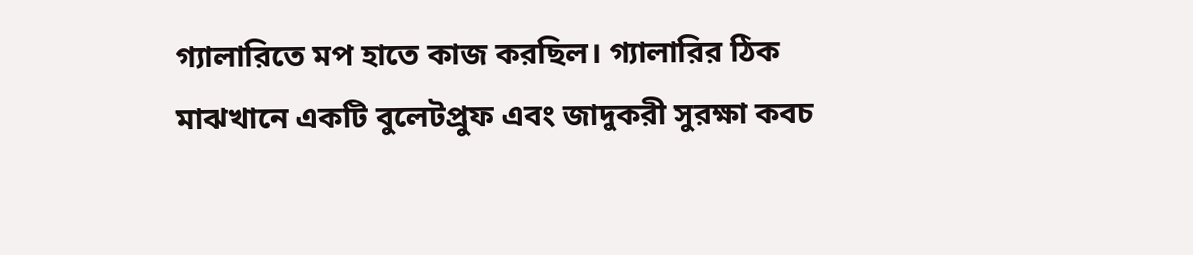গ্যালারিতে মপ হাতে কাজ করছিল। গ্যালারির ঠিক মাঝখানে একটি বুলেটপ্রুফ এবং জাদুকরী সুরক্ষা কবচ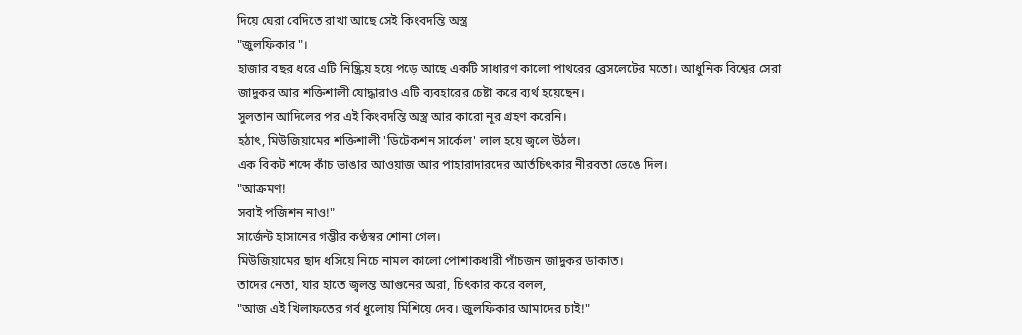দিয়ে ঘেরা বেদিতে রাখা আছে সেই কিংবদন্তি অস্ত্র
"জুলফিকার"।
হাজার বছর ধরে এটি নিষ্ক্রিয় হয়ে পড়ে আছে একটি সাধারণ কালো পাথরের ব্রেসলেটের মতো। আধুনিক বিশ্বের সেরা জাদুকর আর শক্তিশালী যোদ্ধারাও এটি ব্যবহারের চেষ্টা করে ব্যর্থ হয়েছেন।
সুলতান আদিলের পর এই কিংবদন্তি অস্ত্র আর কারো নূর গ্রহণ করেনি।
হঠাৎ, মিউজিয়ামের শক্তিশালী 'ডিটেকশন সার্কেল' লাল হয়ে জ্বলে উঠল।
এক বিকট শব্দে কাঁচ ভাঙার আওয়াজ আর পাহারাদারদের আর্তচিৎকার নীরবতা ভেঙে দিল।
"আক্রমণ!
সবাই পজিশন নাও!"
সার্জেন্ট হাসানের গম্ভীর কণ্ঠস্বর শোনা গেল।
মিউজিয়ামের ছাদ ধসিয়ে নিচে নামল কালো পোশাকধারী পাঁচজন জাদুকর ডাকাত।
তাদের নেতা, যার হাতে জ্বলন্ত আগুনের অরা, চিৎকার করে বলল,
"আজ এই খিলাফতের গর্ব ধুলোয় মিশিয়ে দেব। জুলফিকার আমাদের চাই!"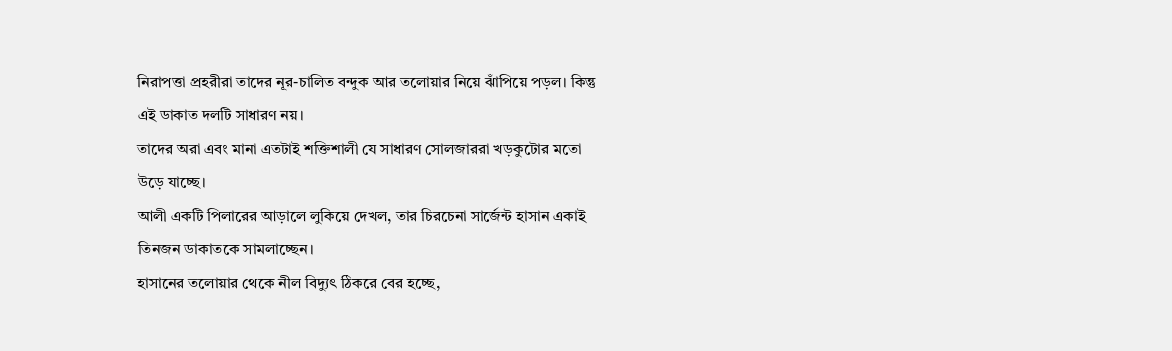নিরাপত্তা প্রহরীরা তাদের নূর-চালিত বন্দুক আর তলোয়ার নিয়ে ঝাঁপিয়ে পড়ল। কিন্তু এই ডাকাত দলটি সাধারণ নয়।
তাদের অরা এবং মানা এতটাই শক্তিশালী যে সাধারণ সোলজাররা খড়কুটোর মতো উড়ে যাচ্ছে।
আলী একটি পিলারের আড়ালে লুকিয়ে দেখল, তার চিরচেনা সার্জেন্ট হাসান একাই তিনজন ডাকাতকে সামলাচ্ছেন।
হাসানের তলোয়ার থেকে নীল বিদ্যুৎ ঠিকরে বের হচ্ছে,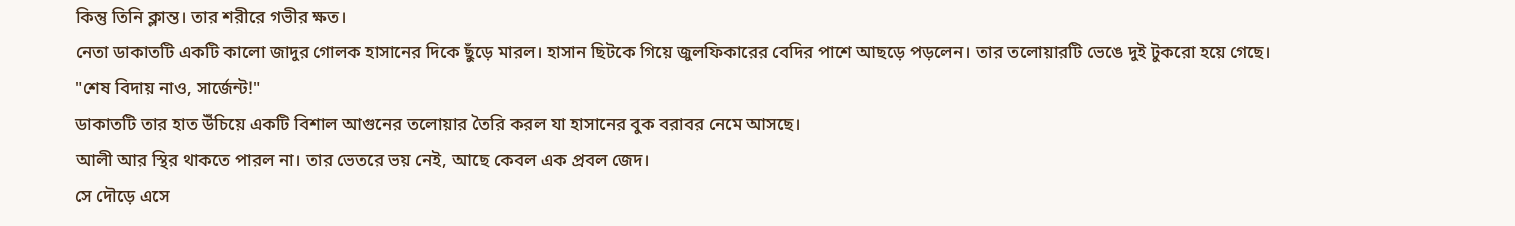কিন্তু তিনি ক্লান্ত। তার শরীরে গভীর ক্ষত।
নেতা ডাকাতটি একটি কালো জাদুর গোলক হাসানের দিকে ছুঁড়ে মারল। হাসান ছিটকে গিয়ে জুলফিকারের বেদির পাশে আছড়ে পড়লেন। তার তলোয়ারটি ভেঙে দুই টুকরো হয়ে গেছে।
"শেষ বিদায় নাও, সার্জেন্ট!"
ডাকাতটি তার হাত উঁচিয়ে একটি বিশাল আগুনের তলোয়ার তৈরি করল যা হাসানের বুক বরাবর নেমে আসছে।
আলী আর স্থির থাকতে পারল না। তার ভেতরে ভয় নেই, আছে কেবল এক প্রবল জেদ।
সে দৌড়ে এসে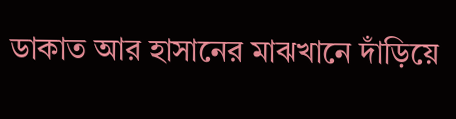ডাকাত আর হাসানের মাঝখানে দাঁড়িয়ে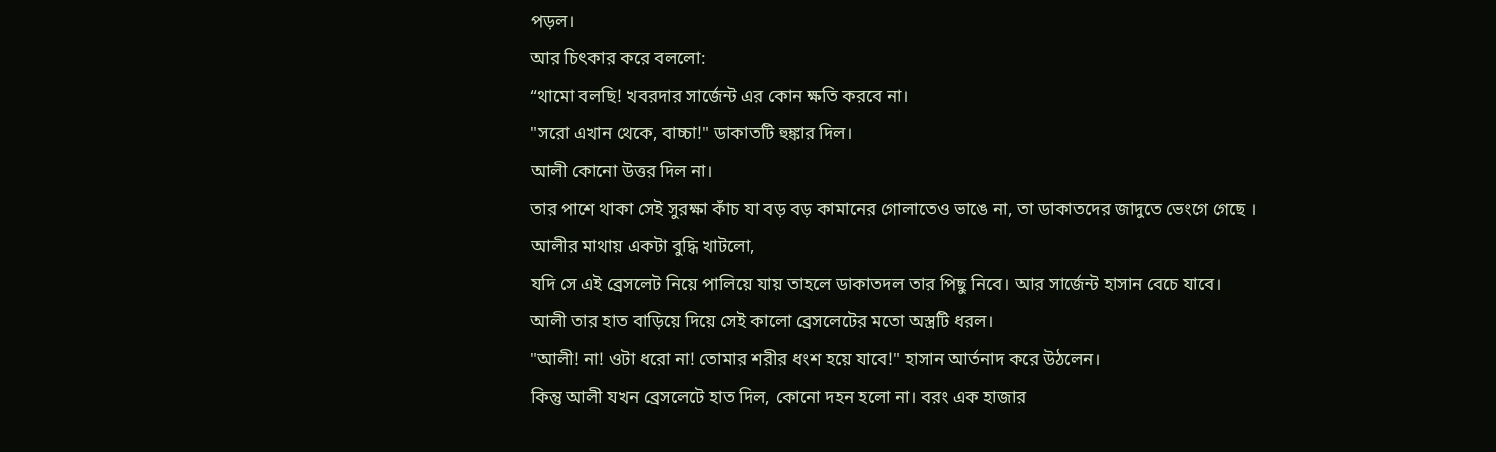পড়ল।
আর চিৎকার করে বললো:
“থামো বলছি! খবরদার সার্জেন্ট এর কোন ক্ষতি করবে না।
"সরো এখান থেকে, বাচ্চা!" ডাকাতটি হুঙ্কার দিল।
আলী কোনো উত্তর দিল না।
তার পাশে থাকা সেই সুরক্ষা কাঁচ যা বড় বড় কামানের গোলাতেও ভাঙে না, তা ডাকাতদের জাদুতে ভেংগে গেছে ।
আলীর মাথায় একটা বুদ্ধি খাটলো,
যদি সে এই ব্রেসলেট নিয়ে পালিয়ে যায় তাহলে ডাকাতদল তার পিছু নিবে। আর সার্জেন্ট হাসান বেচে যাবে।
আলী তার হাত বাড়িয়ে দিয়ে সেই কালো ব্রেসলেটের মতো অস্ত্রটি ধরল।
"আলী! না! ওটা ধরো না! তোমার শরীর ধংশ হয়ে যাবে!" হাসান আর্তনাদ করে উঠলেন।
কিন্তু আলী যখন ব্রেসলেটে হাত দিল, কোনো দহন হলো না। বরং এক হাজার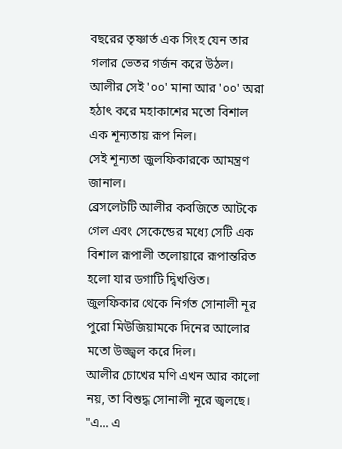বছরের তৃষ্ণার্ত এক সিংহ যেন তার গলার ভেতর গর্জন করে উঠল।
আলীর সেই '০০' মানা আর '০০' অরা হঠাৎ করে মহাকাশের মতো বিশাল এক শূন্যতায় রূপ নিল।
সেই শূন্যতা জুলফিকারকে আমন্ত্রণ জানাল।
ব্রেসলেটটি আলীর কবজিতে আটকে গেল এবং সেকেন্ডের মধ্যে সেটি এক বিশাল রূপালী তলোয়ারে রূপান্তরিত হলো যার ডগাটি দ্বিখণ্ডিত।
জুলফিকার থেকে নির্গত সোনালী নূর পুরো মিউজিয়ামকে দিনের আলোর মতো উজ্জ্বল করে দিল।
আলীর চোখের মণি এখন আর কালো নয়, তা বিশুদ্ধ সোনালী নূরে জ্বলছে।
"এ... এ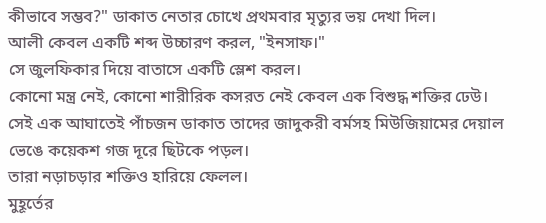কীভাবে সম্ভব?" ডাকাত নেতার চোখে প্রথমবার মৃত্যুর ভয় দেখা দিল।
আলী কেবল একটি শব্দ উচ্চারণ করল, "ইনসাফ।"
সে জুলফিকার দিয়ে বাতাসে একটি স্লেশ করল।
কোনো মন্ত্র নেই, কোনো শারীরিক কসরত নেই কেবল এক বিশুদ্ধ শক্তির ঢেউ।
সেই এক আঘাতেই পাঁচজন ডাকাত তাদের জাদুকরী বর্মসহ মিউজিয়ামের দেয়াল ভেঙে কয়েকশ গজ দূরে ছিটকে পড়ল।
তারা নড়াচড়ার শক্তিও হারিয়ে ফেলল।
মুহূর্তের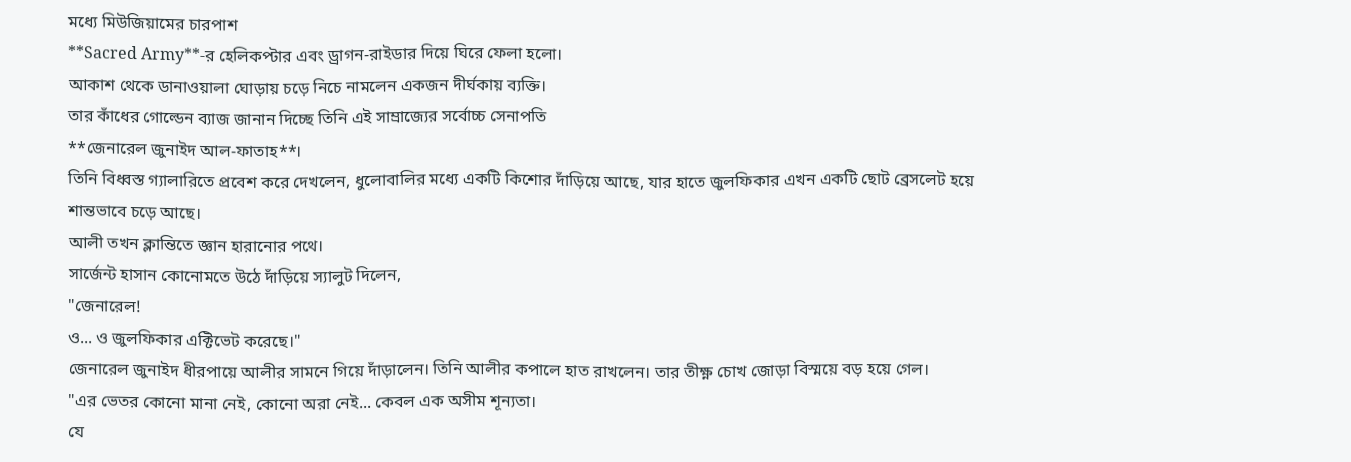মধ্যে মিউজিয়ামের চারপাশ
**Sacred Army**-র হেলিকপ্টার এবং ড্রাগন-রাইডার দিয়ে ঘিরে ফেলা হলো।
আকাশ থেকে ডানাওয়ালা ঘোড়ায় চড়ে নিচে নামলেন একজন দীর্ঘকায় ব্যক্তি।
তার কাঁধের গোল্ডেন ব্যাজ জানান দিচ্ছে তিনি এই সাম্রাজ্যের সর্বোচ্চ সেনাপতি
**জেনারেল জুনাইদ আল-ফাতাহ**।
তিনি বিধ্বস্ত গ্যালারিতে প্রবেশ করে দেখলেন, ধুলোবালির মধ্যে একটি কিশোর দাঁড়িয়ে আছে, যার হাতে জুলফিকার এখন একটি ছোট ব্রেসলেট হয়ে শান্তভাবে চড়ে আছে।
আলী তখন ক্লান্তিতে জ্ঞান হারানোর পথে।
সার্জেন্ট হাসান কোনোমতে উঠে দাঁড়িয়ে স্যালুট দিলেন,
"জেনারেল!
ও... ও জুলফিকার এক্টিভেট করেছে।"
জেনারেল জুনাইদ ধীরপায়ে আলীর সামনে গিয়ে দাঁড়ালেন। তিনি আলীর কপালে হাত রাখলেন। তার তীক্ষ্ণ চোখ জোড়া বিস্ময়ে বড় হয়ে গেল।
"এর ভেতর কোনো মানা নেই, কোনো অরা নেই... কেবল এক অসীম শূন্যতা।
যে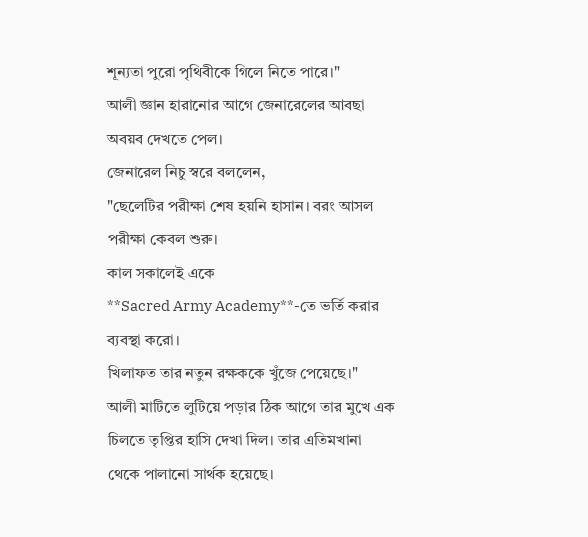শূন্যতা পুরো পৃথিবীকে গিলে নিতে পারে।"
আলী জ্ঞান হারানোর আগে জেনারেলের আবছা অবয়ব দেখতে পেল।
জেনারেল নিচু স্বরে বললেন,
"ছেলেটির পরীক্ষা শেষ হয়নি হাসান। বরং আসল পরীক্ষা কেবল শুরু।
কাল সকালেই একে
**Sacred Army Academy**-তে ভর্তি করার ব্যবস্থা করো।
খিলাফত তার নতুন রক্ষককে খুঁজে পেয়েছে।"
আলী মাটিতে লুটিয়ে পড়ার ঠিক আগে তার মুখে এক চিলতে তৃপ্তির হাসি দেখা দিল। তার এতিমখানা থেকে পালানো সার্থক হয়েছে।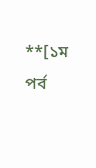**[১ম পর্ব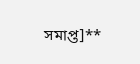সমাপ্ত]**